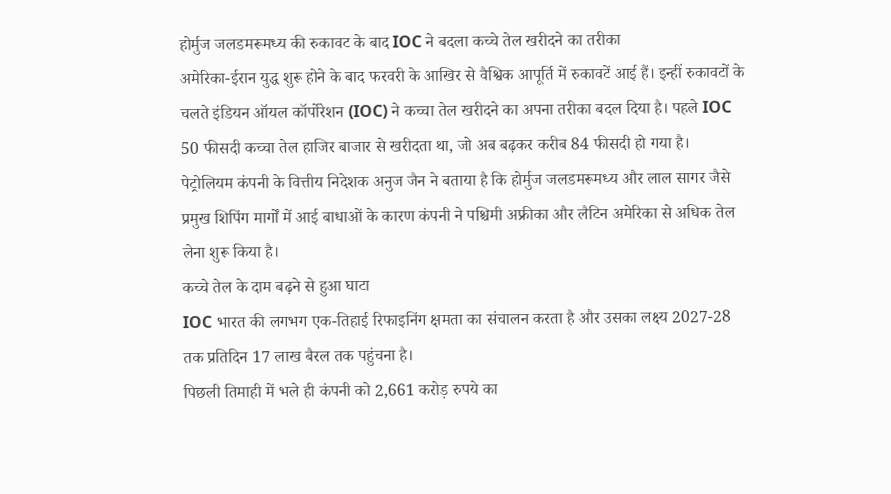होर्मुज जलडमरूमध्य की रुकावट के बाद IOC ने बदला कच्चे तेल खरीदने का तरीका
अमेरिका-ईरान युद्ध शुरू होने के बाद फरवरी के आखिर से वैश्विक आपूर्ति में रुकावटें आई हैं। इन्हीं रुकावटों के चलते इंडियन ऑयल कॉर्पोरेशन (IOC) ने कच्चा तेल खरीदने का अपना तरीका बदल दिया है। पहले IOC 50 फीसदी कच्चा तेल हाजिर बाजार से खरीदता था, जो अब बढ़कर करीब 84 फीसदी हो गया है।
पेट्रोलियम कंपनी के वित्तीय निदेशक अनुज जैन ने बताया है कि होर्मुज जलडमरूमध्य और लाल सागर जैसे प्रमुख शिपिंग मार्गों में आई बाधाओं के कारण कंपनी ने पश्चिमी अफ्रीका और लैटिन अमेरिका से अधिक तेल लेना शुरू किया है।
कच्चे तेल के दाम बढ़ने से हुआ घाटा
IOC भारत की लगभग एक-तिहाई रिफाइनिंग क्षमता का संचालन करता है और उसका लक्ष्य 2027-28 तक प्रतिदिन 17 लाख बैरल तक पहुंचना है।
पिछली तिमाही में भले ही कंपनी को 2,661 करोड़ रुपये का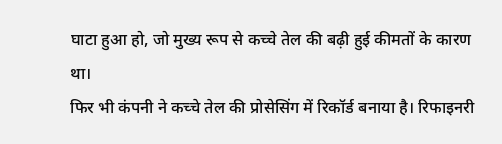घाटा हुआ हो, जो मुख्य रूप से कच्चे तेल की बढ़ी हुई कीमतों के कारण था।
फिर भी कंपनी ने कच्चे तेल की प्रोसेसिंग में रिकॉर्ड बनाया है। रिफाइनरी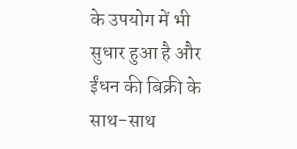के उपयोग में भी सुधार हुआ है और ईंधन की बिक्री के साथ-साथ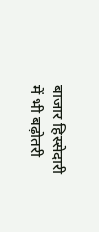बाजार हिस्सेदारी में भी बढ़ोतरी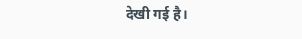देखी गई है।